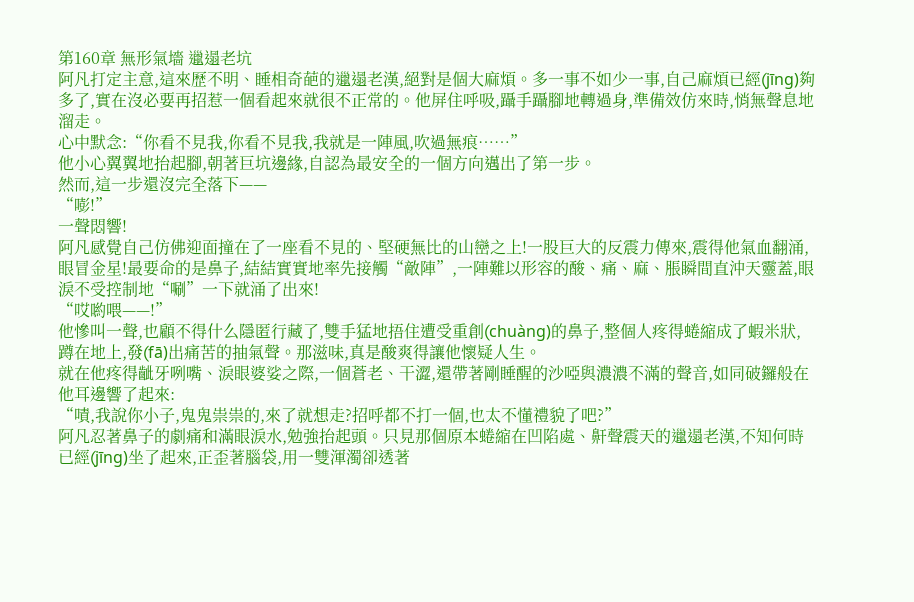第160章 無形氣墻 邋遢老坑
阿凡打定主意,這來歷不明、睡相奇葩的邋遢老漢,絕對是個大麻煩。多一事不如少一事,自己麻煩已經(jīng)夠多了,實在沒必要再招惹一個看起來就很不正常的。他屏住呼吸,躡手躡腳地轉過身,準備效仿來時,悄無聲息地溜走。
心中默念:“你看不見我,你看不見我,我就是一陣風,吹過無痕……”
他小心翼翼地抬起腳,朝著巨坑邊緣,自認為最安全的一個方向邁出了第一步。
然而,這一步還沒完全落下——
“嘭!”
一聲悶響!
阿凡感覺自己仿佛迎面撞在了一座看不見的、堅硬無比的山巒之上!一股巨大的反震力傳來,震得他氣血翻涌,眼冒金星!最要命的是鼻子,結結實實地率先接觸“敵陣”,一陣難以形容的酸、痛、麻、脹瞬間直沖天靈蓋,眼淚不受控制地“唰”一下就涌了出來!
“哎喲喂——!”
他慘叫一聲,也顧不得什么隱匿行藏了,雙手猛地捂住遭受重創(chuàng)的鼻子,整個人疼得蜷縮成了蝦米狀,蹲在地上,發(fā)出痛苦的抽氣聲。那滋味,真是酸爽得讓他懷疑人生。
就在他疼得齜牙咧嘴、淚眼婆娑之際,一個蒼老、干澀,還帶著剛睡醒的沙啞與濃濃不滿的聲音,如同破鑼般在他耳邊響了起來:
“嘖,我說你小子,鬼鬼祟祟的,來了就想走?招呼都不打一個,也太不懂禮貌了吧?”
阿凡忍著鼻子的劇痛和滿眼淚水,勉強抬起頭。只見那個原本蜷縮在凹陷處、鼾聲震天的邋遢老漢,不知何時已經(jīng)坐了起來,正歪著腦袋,用一雙渾濁卻透著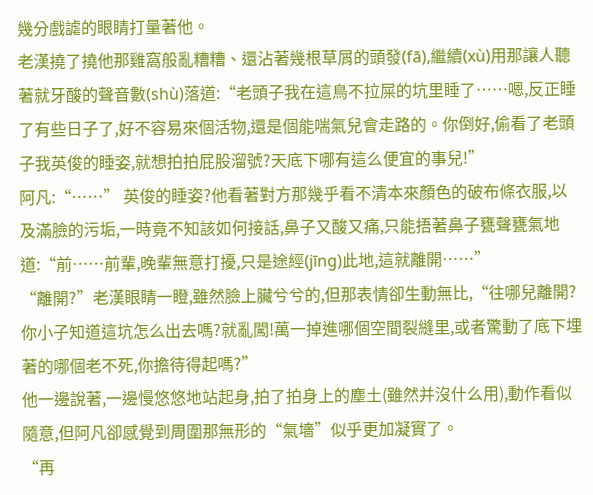幾分戲謔的眼睛打量著他。
老漢撓了撓他那雞窩般亂糟糟、還沾著幾根草屑的頭發(fā),繼續(xù)用那讓人聽著就牙酸的聲音數(shù)落道:“老頭子我在這鳥不拉屎的坑里睡了……嗯,反正睡了有些日子了,好不容易來個活物,還是個能喘氣兒會走路的。你倒好,偷看了老頭子我英俊的睡姿,就想拍拍屁股溜號?天底下哪有這么便宜的事兒!”
阿凡:“……” 英俊的睡姿?他看著對方那幾乎看不清本來顏色的破布條衣服,以及滿臉的污垢,一時竟不知該如何接話,鼻子又酸又痛,只能捂著鼻子甕聲甕氣地道:“前……前輩,晚輩無意打擾,只是途經(jīng)此地,這就離開……”
“離開?”老漢眼睛一瞪,雖然臉上臟兮兮的,但那表情卻生動無比,“往哪兒離開?你小子知道這坑怎么出去嗎?就亂闖!萬一掉進哪個空間裂縫里,或者驚動了底下埋著的哪個老不死,你擔待得起嗎?”
他一邊說著,一邊慢悠悠地站起身,拍了拍身上的塵土(雖然并沒什么用),動作看似隨意,但阿凡卻感覺到周圍那無形的“氣墻”似乎更加凝實了。
“再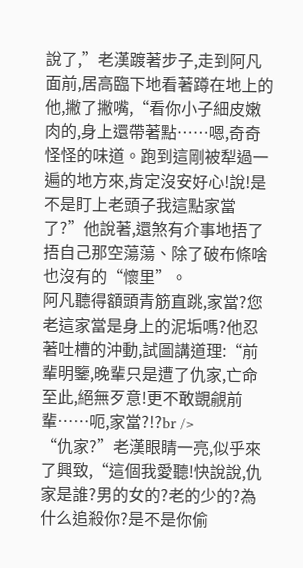說了,”老漢踱著步子,走到阿凡面前,居高臨下地看著蹲在地上的他,撇了撇嘴,“看你小子細皮嫩肉的,身上還帶著點……嗯,奇奇怪怪的味道。跑到這剛被犁過一遍的地方來,肯定沒安好心!說!是不是盯上老頭子我這點家當了?”他說著,還煞有介事地捂了捂自己那空蕩蕩、除了破布條啥也沒有的“懷里”。
阿凡聽得額頭青筋直跳,家當?您老這家當是身上的泥垢嗎?他忍著吐槽的沖動,試圖講道理:“前輩明鑒,晚輩只是遭了仇家,亡命至此,絕無歹意!更不敢覬覦前輩……呃,家當?!?br />
“仇家?”老漢眼睛一亮,似乎來了興致,“這個我愛聽!快說說,仇家是誰?男的女的?老的少的?為什么追殺你?是不是你偷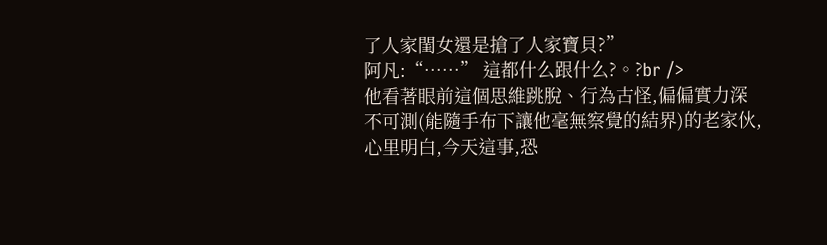了人家閨女還是搶了人家寶貝?”
阿凡:“……” 這都什么跟什么?。?br />
他看著眼前這個思維跳脫、行為古怪,偏偏實力深不可測(能隨手布下讓他毫無察覺的結界)的老家伙,心里明白,今天這事,恐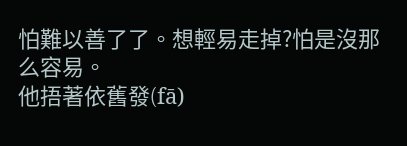怕難以善了了。想輕易走掉?怕是沒那么容易。
他捂著依舊發(fā)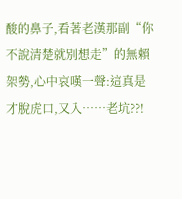酸的鼻子,看著老漢那副“你不說清楚就別想走”的無賴架勢,心中哀嘆一聲:這真是才脫虎口,又入……老坑??!